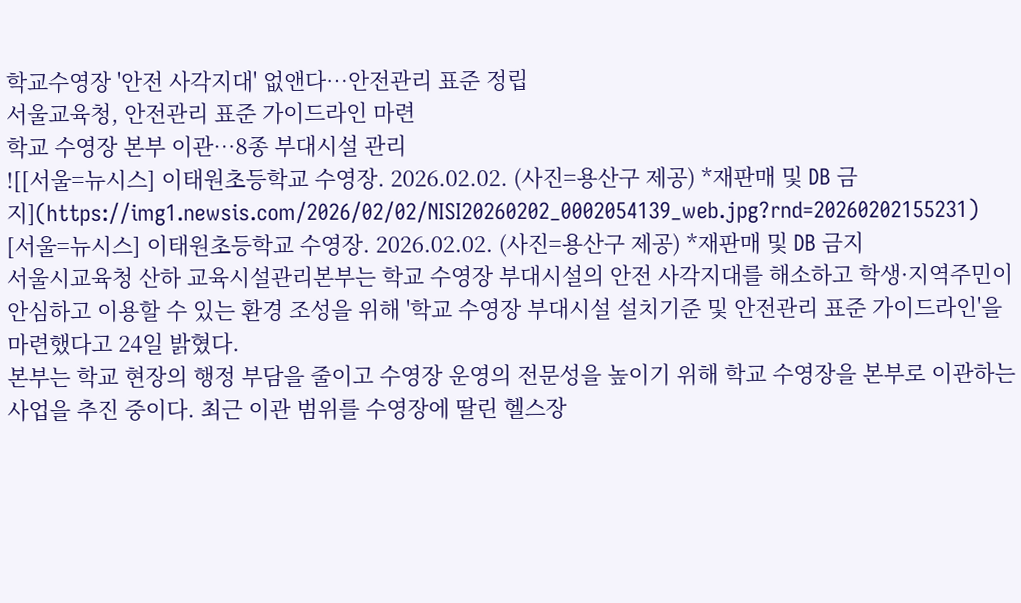학교수영장 '안전 사각지대' 없앤다…안전관리 표준 정립
서울교육청, 안전관리 표준 가이드라인 마련
학교 수영장 본부 이관…8종 부대시설 관리
![[서울=뉴시스] 이태원초등학교 수영장. 2026.02.02. (사진=용산구 제공) *재판매 및 DB 금지](https://img1.newsis.com/2026/02/02/NISI20260202_0002054139_web.jpg?rnd=20260202155231)
[서울=뉴시스] 이태원초등학교 수영장. 2026.02.02. (사진=용산구 제공) *재판매 및 DB 금지
서울시교육청 산하 교육시설관리본부는 학교 수영장 부대시설의 안전 사각지대를 해소하고 학생·지역주민이 안심하고 이용할 수 있는 환경 조성을 위해 '학교 수영장 부대시설 설치기준 및 안전관리 표준 가이드라인'을 마련했다고 24일 밝혔다.
본부는 학교 현장의 행정 부담을 줄이고 수영장 운영의 전문성을 높이기 위해 학교 수영장을 본부로 이관하는 사업을 추진 중이다. 최근 이관 범위를 수영장에 딸린 헬스장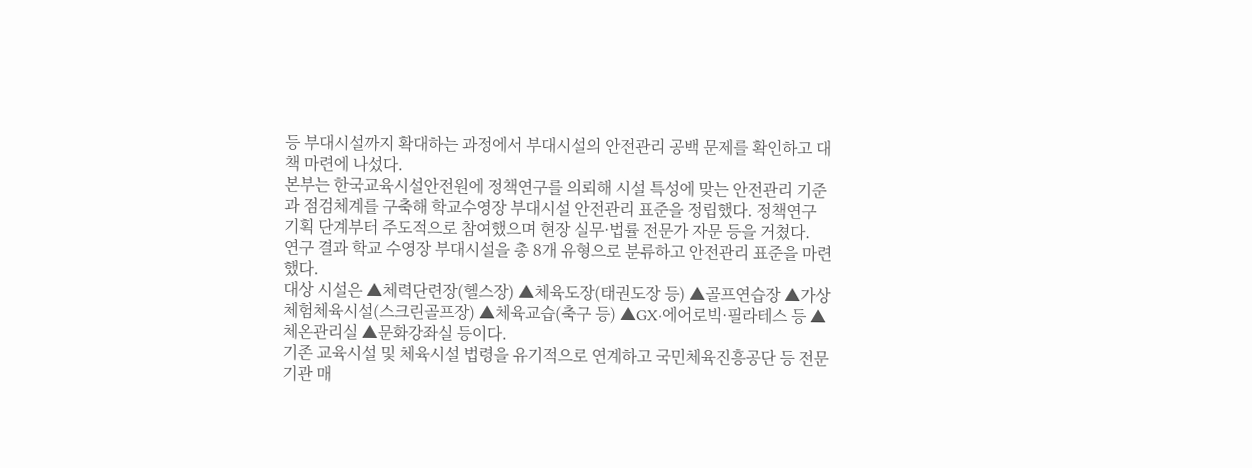등 부대시설까지 확대하는 과정에서 부대시설의 안전관리 공백 문제를 확인하고 대책 마련에 나섰다.
본부는 한국교육시설안전원에 정책연구를 의뢰해 시설 특성에 맞는 안전관리 기준과 점검체계를 구축해 학교수영장 부대시설 안전관리 표준을 정립했다. 정책연구 기획 단계부터 주도적으로 참여했으며 현장 실무·법률 전문가 자문 등을 거쳤다.
연구 결과 학교 수영장 부대시설을 총 8개 유형으로 분류하고 안전관리 표준을 마련했다.
대상 시설은 ▲체력단련장(헬스장) ▲체육도장(태권도장 등) ▲골프연습장 ▲가상체험체육시설(스크린골프장) ▲체육교습(축구 등) ▲GX·에어로빅·필라테스 등 ▲체온관리실 ▲문화강좌실 등이다.
기존 교육시설 및 체육시설 법령을 유기적으로 연계하고 국민체육진흥공단 등 전문기관 매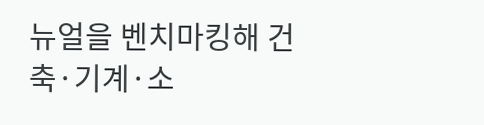뉴얼을 벤치마킹해 건축·기계·소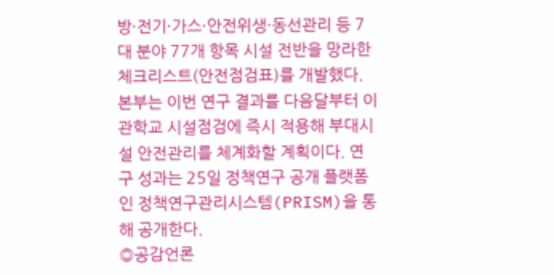방·전기·가스·안전위생·동선관리 등 7대 분야 77개 항목 시설 전반을 망라한 체크리스트(안전점검표)를 개발했다.
본부는 이번 연구 결과를 다음달부터 이관학교 시설점검에 즉시 적용해 부대시설 안전관리를 체계화할 계획이다. 연구 성과는 25일 정책연구 공개 플랫폼인 정책연구관리시스템(PRISM)을 통해 공개한다.
◎공감언론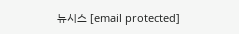뉴시스 [email protected]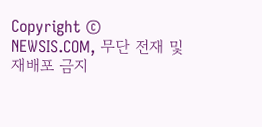Copyright © NEWSIS.COM, 무단 전재 및 재배포 금지